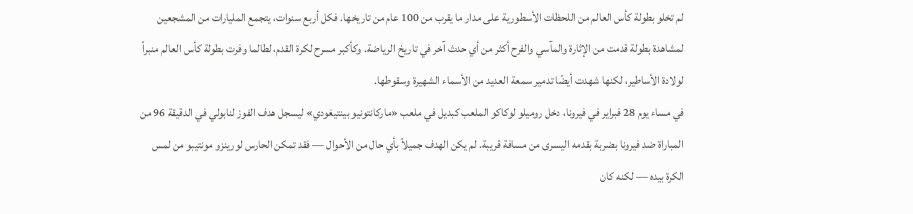لم تخلو بطولة كأس العالم من اللحظات الأسطورية على مدار ما يقرب من 100 عام من تاريخها. فكل أربع سنوات، يتجمع المليارات من المشجعين لمشاهدة بطولة قدمت من الإثارة والمآسي والفرح أكثر من أي حدث آخر في تاريخ الرياضة. وكأكبر مسرح لكرة القدم، لطالما وفرت بطولة كأس العالم منبراً لولادة الأساطير، لكنها شهدت أيضًا تدمير سمعة العديد من الأسماء الشهيرة وسقوطها.
في مساء يوم 28 فبراير في فيرونا، دخل روميلو لوكاكو الملعب كبديل في ملعب «ماركانتونيو بينتيغودي» ليسجل هدف الفوز لنابولي في الدقيقة 96 من المباراة ضد فيرونا بضربة بقدمه اليسرى من مسافة قريبة. لم يكن الهدف جميلاً بأي حال من الأحوال — فقد تمكن الحارس لورينزو مونتيبو من لمس الكرة بيده — لكنه كان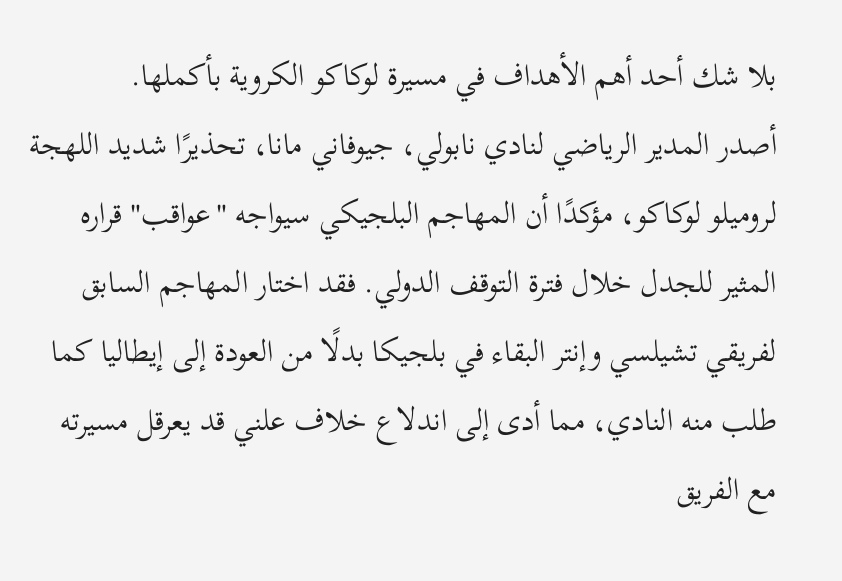بلا شك أحد أهم الأهداف في مسيرة لوكاكو الكروية بأكملها.
أصدر المدير الرياضي لنادي نابولي، جيوفاني مانا، تحذيرًا شديد اللهجة لروميلو لوكاكو، مؤكدًا أن المهاجم البلجيكي سيواجه "عواقب" قراره المثير للجدل خلال فترة التوقف الدولي. فقد اختار المهاجم السابق لفريقي تشيلسي وإنتر البقاء في بلجيكا بدلًا من العودة إلى إيطاليا كما طلب منه النادي، مما أدى إلى اندلاع خلاف علني قد يعرقل مسيرته مع الفريق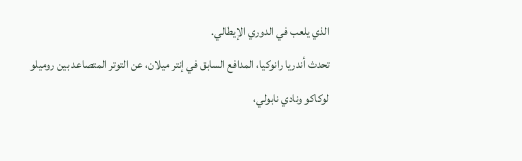الذي يلعب في الدوري الإيطالي.
تحدث أندريا رانوكيا، المدافع السابق في إنتر ميلان، عن التوتر المتصاعد بين روميلو لوكاكو ونادي نابولي،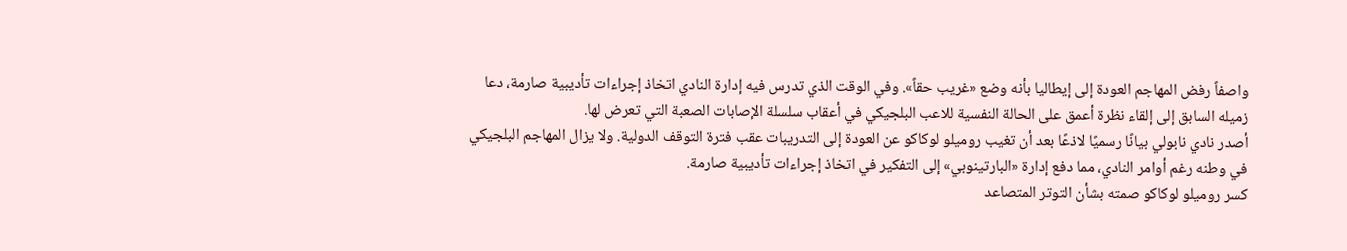واصفاً رفض المهاجم العودة إلى إيطاليا بأنه وضع «غريب حقاً». وفي الوقت الذي تدرس فيه إدارة النادي اتخاذ إجراءات تأديبية صارمة، دعا زميله السابق إلى إلقاء نظرة أعمق على الحالة النفسية للاعب البلجيكي في أعقاب سلسلة الإصابات الصعبة التي تعرض لها.
أصدر نادي نابولي بيانًا رسميًا لاذعًا بعد أن تغيب روميلو لوكاكو عن العودة إلى التدريبات عقب فترة التوقف الدولية. ولا يزال المهاجم البلجيكي في وطنه رغم أوامر النادي، مما دفع إدارة «البارتينوبي» إلى التفكير في اتخاذ إجراءات تأديبية صارمة.
كسر روميلو لوكاكو صمته بشأن التوتر المتصاعد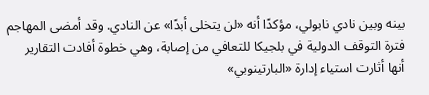بينه وبين نادي نابولي، مؤكدًا أنه «لن يتخلى أبدًا» عن النادي. وقد أمضى المهاجم فترة التوقف الدولية في بلجيكا للتعافي من إصابة، وهي خطوة أفادت التقارير أنها أثارت استياء إدارة «البارتينوبي»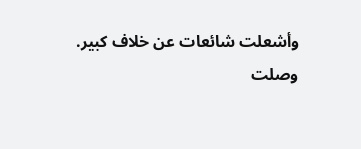وأشعلت شائعات عن خلاف كبير.
وصلت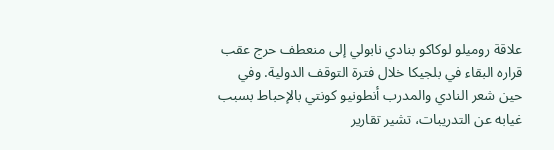علاقة روميلو لوكاكو بنادي نابولي إلى منعطف حرج عقب قراره البقاء في بلجيكا خلال فترة التوقف الدولية. وفي حين شعر النادي والمدرب أنطونيو كونتي بالإحباط بسبب غيابه عن التدريبات، تشير تقارير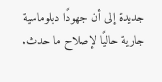جديدة إلى أن جهودًا دبلوماسية جارية حاليًا لإصلاح ما حدث.